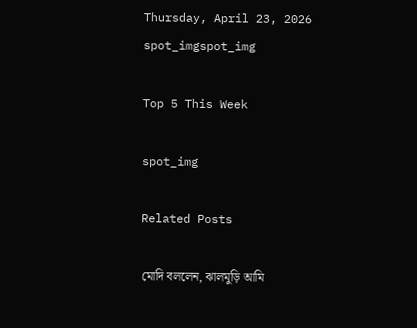Thursday, April 23, 2026
spot_imgspot_img

Top 5 This Week

spot_img

Related Posts

মোদি বললেন, ঝালমুড়ি আমি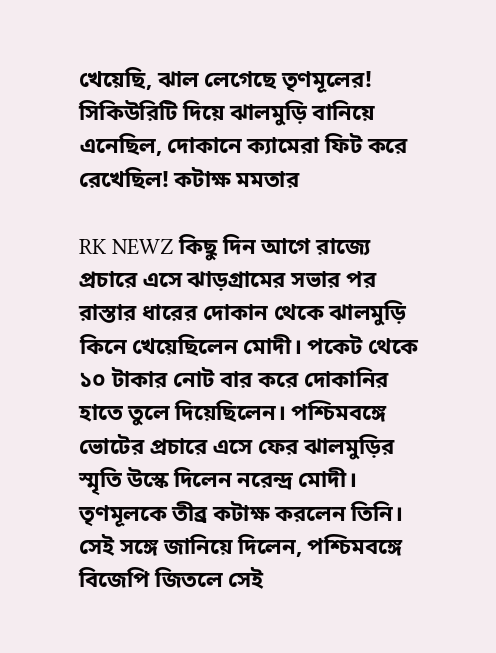খেয়েছি, ঝাল লেগেছে তৃণমূলের! সিকিউরিটি দিয়ে ঝালমুড়ি বানিয়ে এনেছিল, দোকানে ক্যামেরা ফিট করে রেখেছিল! কটাক্ষ মমতার

RK NEWZ কিছু দিন আগে রাজ্যে প্রচারে এসে ঝাড়গ্রামের সভার পর রাস্তার ধারের দোকান থেকে ঝালমুড়ি কিনে খেয়েছিলেন মোদী। পকেট থেকে ১০ টাকার নোট বার করে দোকানির হাতে তুলে দিয়েছিলেন। পশ্চিমবঙ্গে ভোটের প্রচারে এসে ফের ঝালমুড়ির স্মৃতি উস্কে দিলেন নরেন্দ্র মোদী। তৃণমূলকে তীব্র কটাক্ষ করলেন তিনি। সেই সঙ্গে জানিয়ে দিলেন, পশ্চিমবঙ্গে বিজেপি জিতলে সেই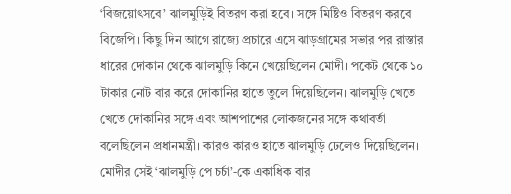‘বিজয়োৎসবে’ ঝালমুড়িই বিতরণ করা হবে। সঙ্গে মিষ্টিও বিতরণ করবে বিজেপি। কিছু দিন আগে রাজ্যে প্রচারে এসে ঝাড়গ্রামের সভার পর রাস্তার ধারের দোকান থেকে ঝালমুড়ি কিনে খেয়েছিলেন মোদী। পকেট থেকে ১০ টাকার নোট বার করে দোকানির হাতে তুলে দিয়েছিলেন। ঝালমুড়ি খেতে খেতে দোকানির সঙ্গে এবং আশপাশের লোকজনের সঙ্গে কথাবর্তা বলেছিলেন প্রধানমন্ত্রী। কারও কারও হাতে ঝালমুড়ি ঢেলেও দিয়েছিলেন। মোদীর সেই ‘ঝালমুড়ি পে চর্চা’-কে একাধিক বার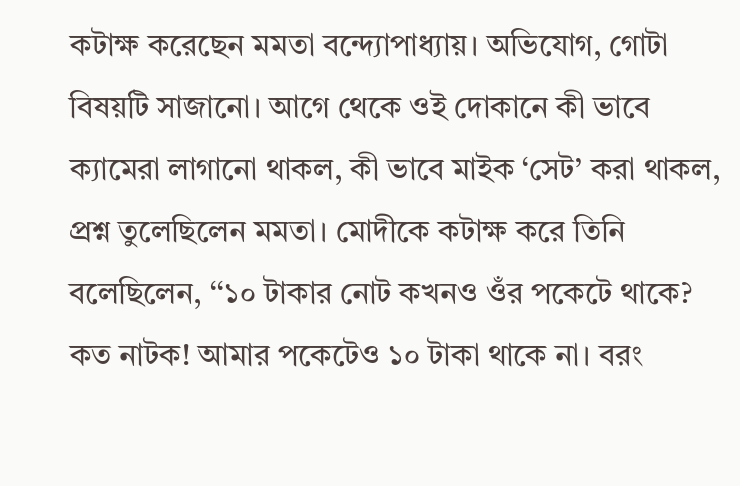কটাক্ষ করেছেন মমতা বন্দ্যোপাধ্যায়। অভিযোগ, গোটা বিষয়টি সাজানো। আগে থেকে ওই দোকানে কী ভাবে ক্যামেরা লাগানো থাকল, কী ভাবে মাইক ‘সেট’ করা থাকল, প্রশ্ন তুলেছিলেন মমতা। মোদীকে কটাক্ষ করে তিনি বলেছিলেন, ‘‘১০ টাকার নোট কখনও ওঁর পকেটে থাকে? কত নাটক! আমার পকেটেও ১০ টাকা থাকে না। বরং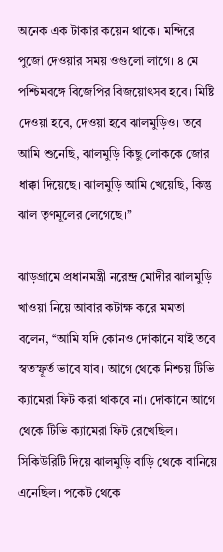অনেক এক টাকার কয়েন থাকে। মন্দিরে পুজো দেওয়ার সময় ওগুলো লাগে। ৪ মে পশ্চিমবঙ্গে বিজেপির বিজয়োৎসব হবে। মিষ্টি দেওয়া হবে, দেওয়া হবে ঝালমুড়িও। তবে আমি শুনেছি, ঝালমুড়ি কিছু লোককে জোর ধাক্কা দিয়েছে। ঝালমুড়ি আমি খেয়েছি, কিন্তু ঝাল তৃণমূলের লেগেছে।’’

ঝাড়গ্রামে প্রধানমন্ত্রী নরেন্দ্র মোদীর ঝালমুড়ি খাওয়া নিয়ে আবার কটাক্ষ করে মমতা বলেন, ‘‘আমি যদি কোনও দোকানে যাই তবে স্বতস্ফূর্ত ভাবে যাব। আগে থেকে নিশ্চয় টিভি ক্যামেরা ফিট করা থাকবে না। দোকানে আগে থেকে টিভি ক্যামেরা ফিট রেখেছিল। সিকিউরিটি দিয়ে ঝালমুড়ি বাড়ি থেকে বানিয়ে এনেছিল। পকেট থেকে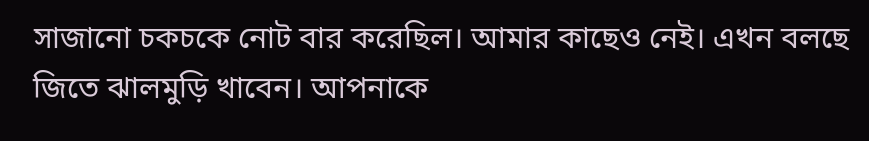সাজানো চকচকে নোট বার করেছিল। আমার কাছেও নেই। এখন বলছে জিতে ঝালমুড়ি খাবেন। আপনাকে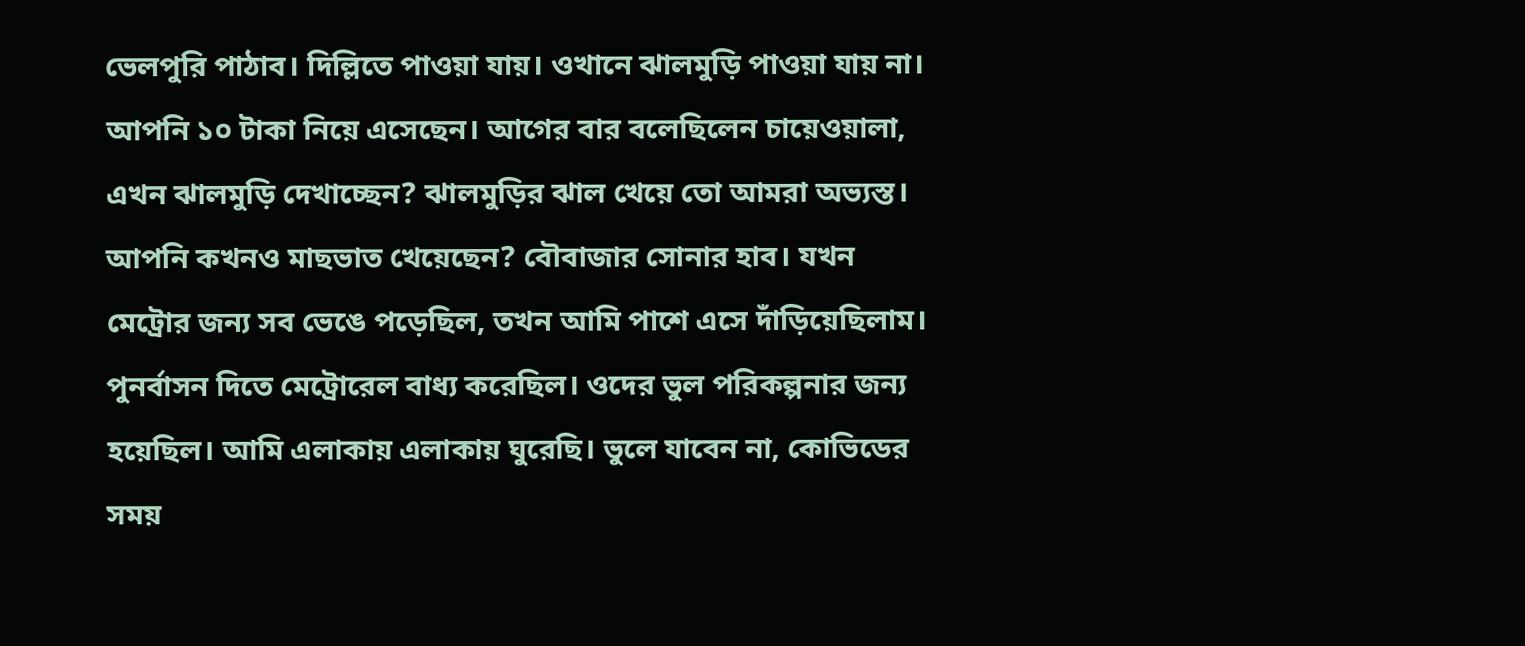ভেলপুরি পাঠাব। দিল্লিতে পাওয়া যায়। ওখানে ঝালমুড়ি পাওয়া যায় না। আপনি ১০ টাকা নিয়ে এসেছেন। আগের বার বলেছিলেন চায়েওয়ালা, এখন ঝালমুড়ি দেখাচ্ছেন? ঝালমুড়ির ঝাল খেয়ে তো আমরা অভ্যস্ত। আপনি কখনও মাছভাত খেয়েছেন? বৌবাজার সোনার হাব। যখন মেট্রোর জন্য সব ভেঙে পড়েছিল, তখন আমি পাশে এসে দাঁড়িয়েছিলাম। পুনর্বাসন দিতে মেট্রোরেল বাধ্য করেছিল। ওদের ভুল পরিকল্পনার জন্য হয়েছিল। আমি এলাকায় এলাকায় ঘুরেছি। ভুলে যাবেন না, কোভিডের সময়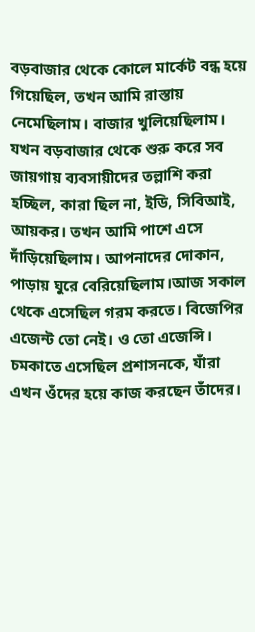বড়বাজার থেকে কোলে মার্কেট বন্ধ হয়ে গিয়েছিল, তখন আমি রাস্তায় নেমেছিলাম। বাজার খুলিয়েছিলাম। যখন বড়বাজার থেকে শুরু করে সব জায়গায় ব্যবসায়ীদের তল্লাশি করা হচ্ছিল, কারা ছিল না, ইডি, সিবিআই, আয়কর। তখন আমি পাশে এসে দাঁড়িয়েছিলাম। আপনাদের দোকান, পাড়ায় ঘুরে বেরিয়েছিলাম।আজ সকাল থেকে এসেছিল গরম করতে। বিজেপির এজেন্ট তো নেই। ও তো এজেন্সি। চমকাতে এসেছিল প্রশাসনকে, যাঁরা এখন ওঁদের হয়ে কাজ করছেন তাঁদের।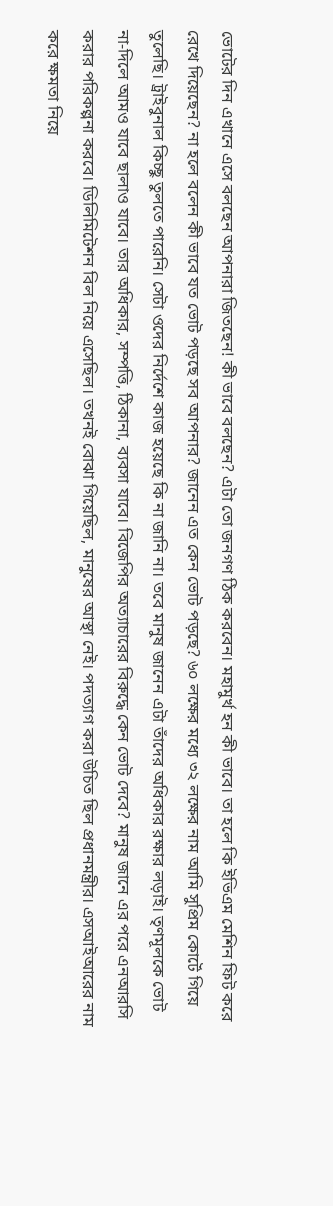ভোটের দিন এখানে এসে বলছেন আপনারা জিতছেন! কী ভাবে বলছেন? এটা তো জনগণ ঠিক করবেন। মহামুর্খ হন কী ভাবে। তা হলে কি ইভিএম মেশিন ফিট করে রেখে দিয়েছেন? না হলে বলেন কী ভাবে যত ভোট পড়ছে সব আপনার? জানেন এত কেন ভোট পড়ছে? ৬০ লক্ষের মধ্যে ৩২ লক্ষের নাম আমি সুপ্রিম কোর্টে গিয়ে তুলেছি। ট্রাইবুনাল কিচ্ছু তুলতে পারেনি। সেটা ওদের নির্দেশে কাজ হয়েছে কি না জানি না। তবে মানুষ জানেন এটা তাঁদের অধিকার রক্ষার লড়াই। তৃণমূলকে ভোট না-দিলে আমও যাবে ছালাও যাবে। তার অধিকার, সম্পত্তি, ঠিকানা, ব্যবসা যাবে। বিজেপির অত্যাচারের বিরুদ্ধে কেন ভোট দেবে? মানুষ জানে এর পরে এনআরসি করার পরিকল্পনা করবে। ডিলিমিটেশন বিল নিয়ে এসেছিল। তখনই বোঝা গিয়েছিল, মানুষের আস্থা নেই। পদত্যাগ করা উচিত ছিল প্রধানমন্ত্রীর। এসআইআরের নাম করে ক্ষমতা নিয়ে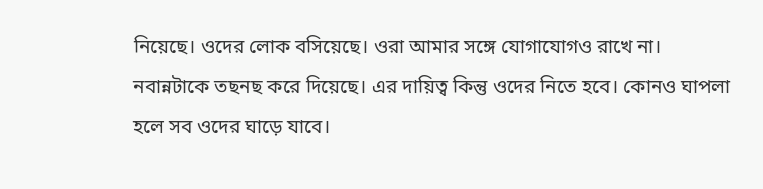নিয়েছে। ওদের লোক বসিয়েছে। ওরা আমার সঙ্গে যোগাযোগও রাখে না। নবান্নটাকে তছনছ করে দিয়েছে। এর দায়িত্ব কিন্তু ওদের নিতে হবে। কোনও ঘাপলা হলে সব ওদের ঘাড়ে যাবে।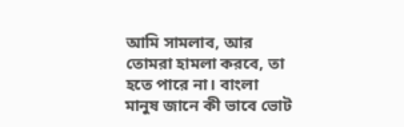আমি সামলাব, আর তোমরা হামলা করবে, তা হতে পারে না। বাংলা মানুষ জানে কী ভাবে ভোট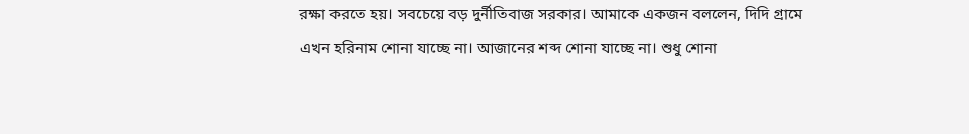রক্ষা করতে হয়। সবচেয়ে বড় দুর্নীতিবাজ সরকার। আমাকে একজন বললেন, দিদি গ্রামে এখন হরিনাম শোনা যাচ্ছে না। আজানের শব্দ শোনা যাচ্ছে না। শুধু শোনা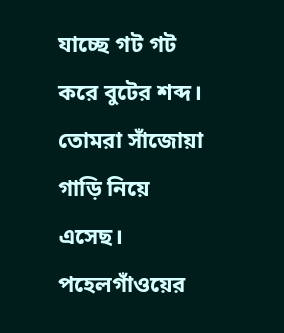যাচ্ছে গট গট করে বুটের শব্দ। তোমরা সাঁজোয়া গাড়ি নিয়ে এসেছ। পহেলগাঁওয়ের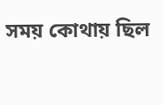সময় কোথায় ছিল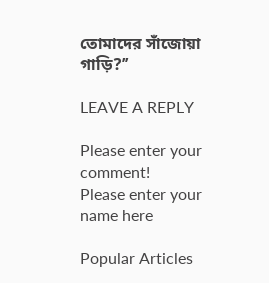তোমাদের সাঁজোয়া গাড়ি?’’

LEAVE A REPLY

Please enter your comment!
Please enter your name here

Popular Articles